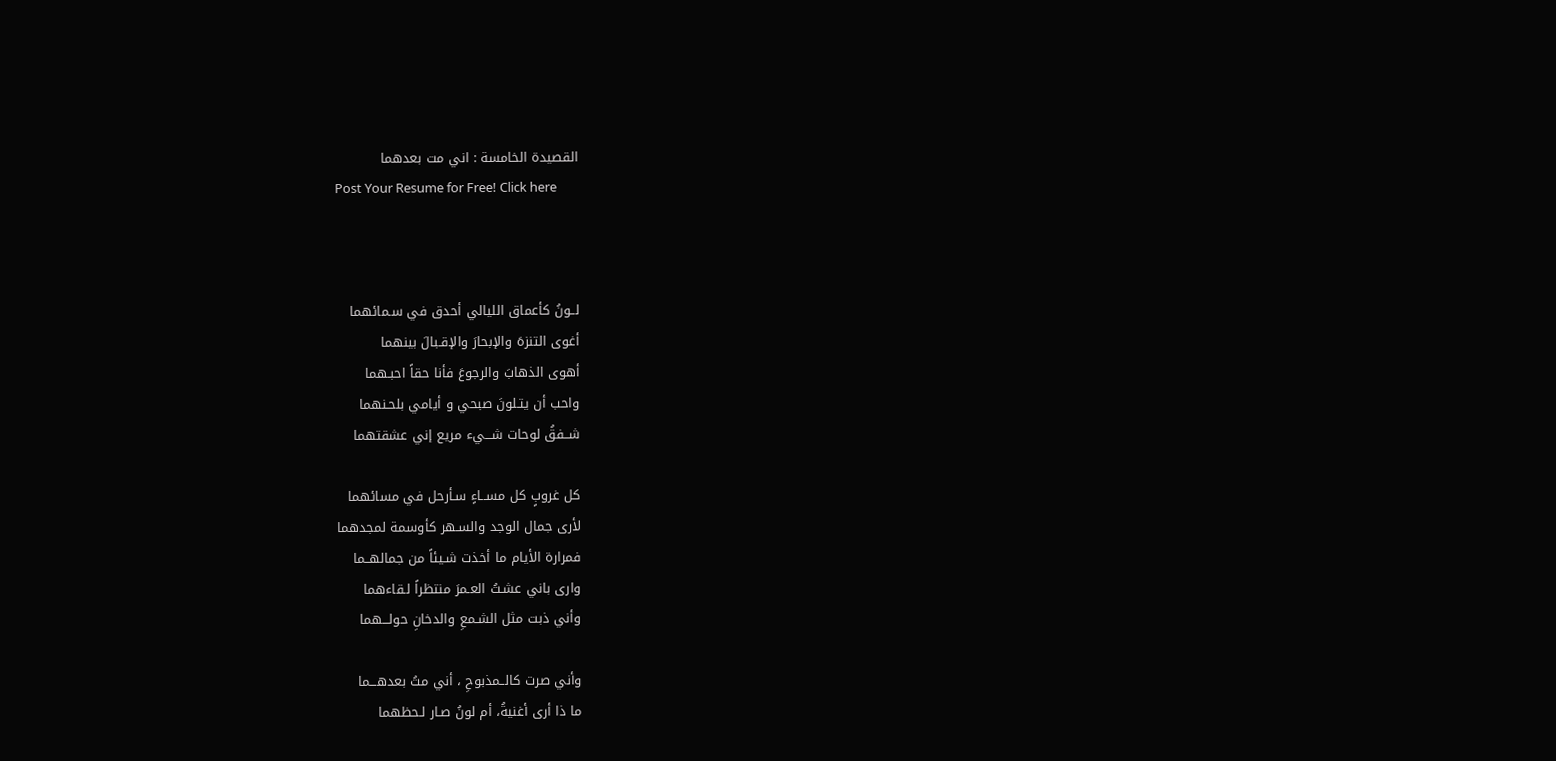القصيدة الخامسة : اني مت بعدهما
Post Your Resume for Free! Click here



لــونُ كأعماق الليالي أحدق في سـمائهما
أغوى التنزهَ والإبحارَ والإقـبالَ بينهما
أهوى الذهابَ والرجوعَ فأنا حقاً احبـهما
واحب أن يتـلونَ صبحي و أيامي بلحـنهما
شــفقُ لوحات شـــيء مريع إني عشقتهما

كل غروبٍ كل مســاءٍ سـأرحل في مسائهما
لأرى جمال الوجد والسـهر كأوسمة لمجدهما
فمرارة الأيام ما أخذت شـيئاً من جمالهــما
وارى باني عشـتُ العـمرَ منتظراً لـقاءهما
وأني ذبت مثل الشـمعِ والدخانِ حولـــهما

وأني صرت كالــمذبوحِ ، أني متُ بعدهـــما
ما ذا أرى أغنيةُ، أم لونُ صـار لـحظهما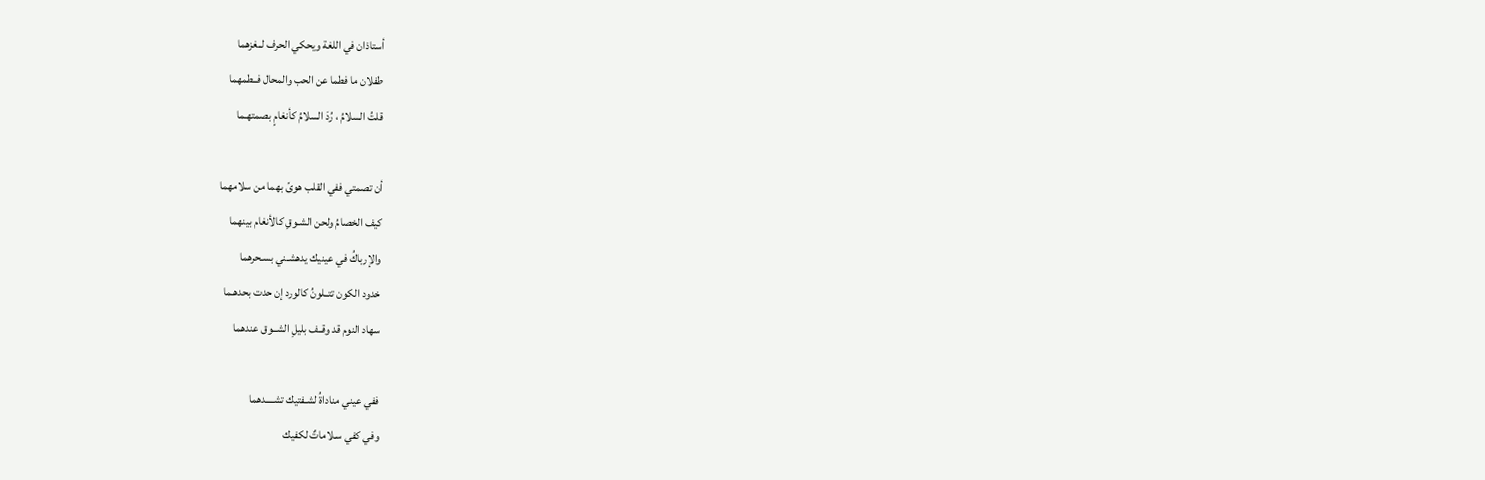أستاذان في اللغة ويحكي الحرف لــغزهما
طفلان ما فطما عن الحب والمحال فــطمهما
قلتُ السلامُ ، رُدَ السلامُ كأنغامٍ بصمتهـما

أن تصمتي ففي القلب هوىً بهما من سلامهما
كيف الخصامُ ولحن الشـوقِ كالأنغام بينهما
والإرباكُ في عينيك يدهشـني بسـحرهما
خدود الكون تتــلونُ كالورد إن حدت بحدهـما
سهاد النوم قد وقــف بليلِ الشــوق عندهما

ففي عيني مناداةُ لشـفتيك تشــــدهما
وفي كفي سـلاماتٌ لكفيك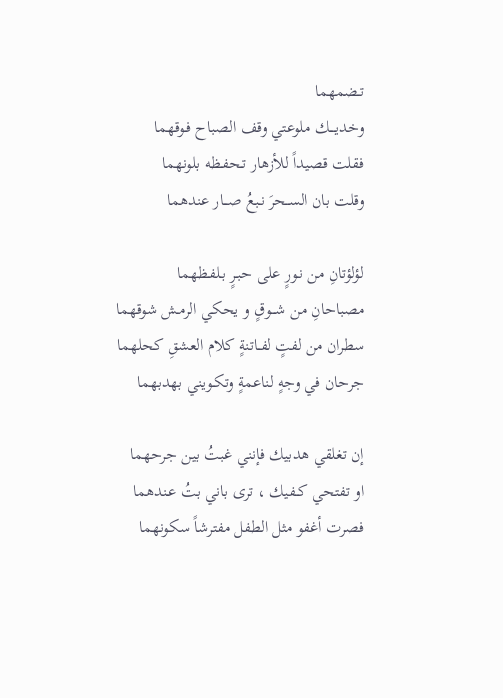تـضمهما
وخديــــك ملوعتي وقف الصباح فـوقهما
فقلت قصيداً للأزهار تـحفـظه بلونهما
وقلت بان الســحرَ نـبعُ صـــار عندهما

لؤلؤتانِ من نـورٍ على حبـرٍ بـلفـظهما
مصباحانِ من شـــوقٍ و يحكي الرمـش شوقهما
سطران من لفتٍ لفــاتنةٍ كلام العشقِ كحلهما
جرحان في وجهٍ لناعمةٍ وتكـويني بهدبهما

إن تغلقي هدبيك فإنني غبتُ بين جرحهما
او تفتحي كــفيك ، ترى باني بتُ عـندهما
فصرت أغفو مثل الطفل مفترشاً سكونهما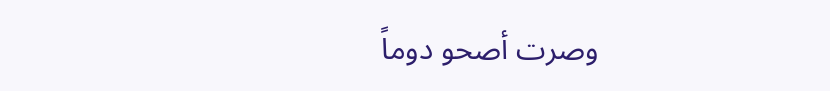وصرت أصحو دوماً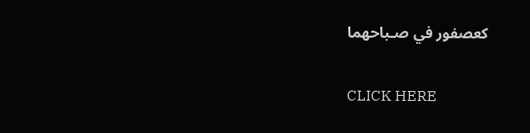كعصفور في صـباحهما


CLICK HERE